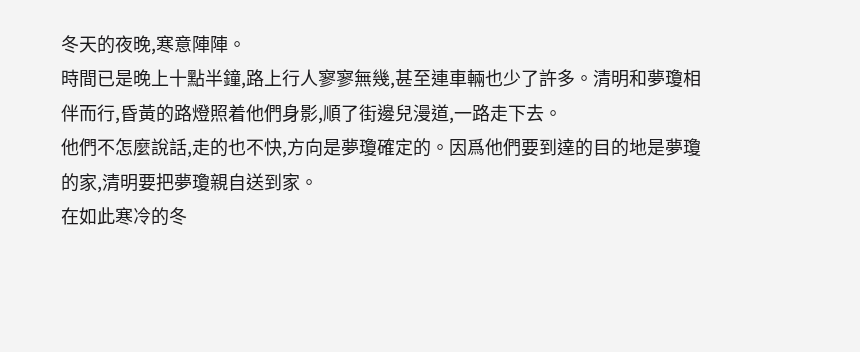冬天的夜晚,寒意陣陣。
時間已是晚上十點半鐘,路上行人寥寥無幾,甚至連車輛也少了許多。清明和夢瓊相伴而行,昏黃的路燈照着他們身影,順了街邊兒漫道,一路走下去。
他們不怎麼說話,走的也不快,方向是夢瓊確定的。因爲他們要到達的目的地是夢瓊的家,清明要把夢瓊親自送到家。
在如此寒冷的冬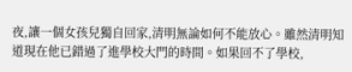夜,讓一個女孩兒獨自回家,清明無論如何不能放心。雖然清明知道現在他已錯過了進學校大門的時間。如果回不了學校,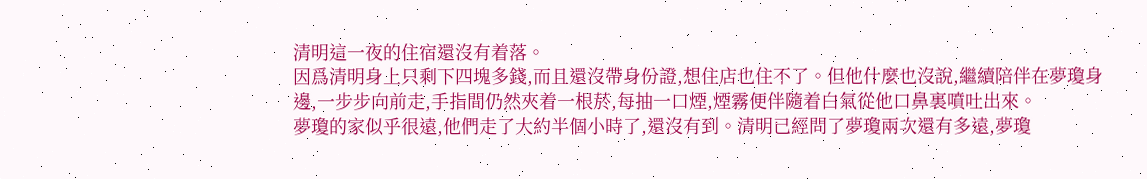清明這一夜的住宿還沒有着落。
因爲清明身上只剩下四塊多錢,而且還沒帶身份證,想住店也住不了。但他什麼也沒說,繼續陪伴在夢瓊身邊,一步步向前走,手指間仍然夾着一根菸,每抽一口煙,煙霧便伴隨着白氣從他口鼻裏噴吐出來。
夢瓊的家似乎很遠,他們走了大約半個小時了,還沒有到。清明已經問了夢瓊兩次還有多遠,夢瓊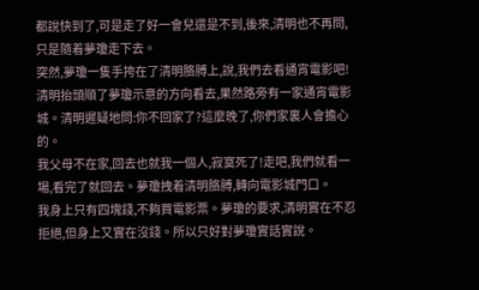都說快到了,可是走了好一會兒還是不到,後來,清明也不再問,只是隨着夢瓊走下去。
突然,夢瓊一隻手挎在了清明胳膊上,說,我們去看通宵電影吧!
清明抬頭順了夢瓊示意的方向看去,果然路旁有一家通宵電影城。清明遲疑地問:你不回家了?這麼晚了,你們家裏人會擔心的。
我父母不在家,回去也就我一個人,寂寞死了!走吧,我們就看一場,看完了就回去。夢瓊拽着清明胳膊,轉向電影城門口。
我身上只有四塊錢,不夠買電影票。夢瓊的要求,清明實在不忍拒絕,但身上又實在沒錢。所以只好對夢瓊實話實說。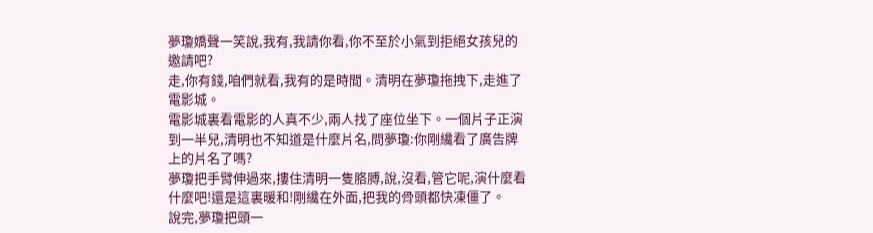夢瓊嬌聲一笑說,我有,我請你看,你不至於小氣到拒絕女孩兒的邀請吧?
走,你有錢,咱們就看,我有的是時間。清明在夢瓊拖拽下,走進了電影城。
電影城裏看電影的人真不少,兩人找了座位坐下。一個片子正演到一半兒,清明也不知道是什麼片名,問夢瓊:你剛纔看了廣告牌上的片名了嗎?
夢瓊把手臂伸過來,摟住清明一隻胳膊,說,沒看,管它呢,演什麼看什麼吧!還是這裏暖和!剛纔在外面,把我的骨頭都快凍僵了。
說完,夢瓊把頭一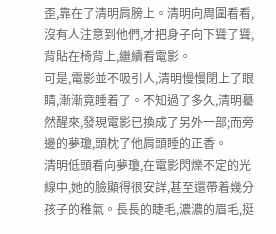歪,靠在了清明肩膀上。清明向周圍看看,沒有人注意到他們,才把身子向下聳了聳,背貼在椅背上,繼續看電影。
可是,電影並不吸引人,清明慢慢閉上了眼睛,漸漸竟睡着了。不知過了多久,清明驀然醒來,發現電影已換成了另外一部;而旁邊的夢瓊,頭枕了他肩頭睡的正香。
清明低頭看向夢瓊,在電影閃爍不定的光線中,她的臉顯得很安詳,甚至還帶着幾分孩子的稚氣。長長的睫毛,濃濃的眉毛,挺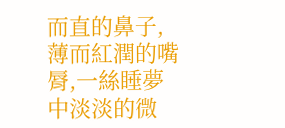而直的鼻子,薄而紅潤的嘴脣,一絲睡夢中淡淡的微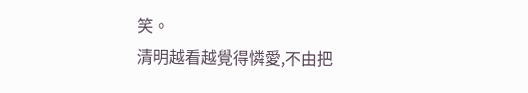笑。
清明越看越覺得憐愛,不由把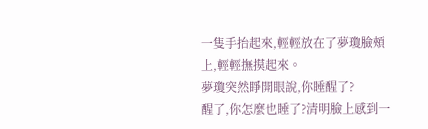一隻手抬起來,輕輕放在了夢瓊臉頰上,輕輕撫摸起來。
夢瓊突然睜開眼說,你睡醒了?
醒了,你怎麼也睡了?清明臉上感到一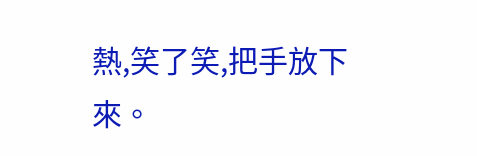熱,笑了笑,把手放下來。